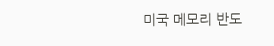미국 메모리 반도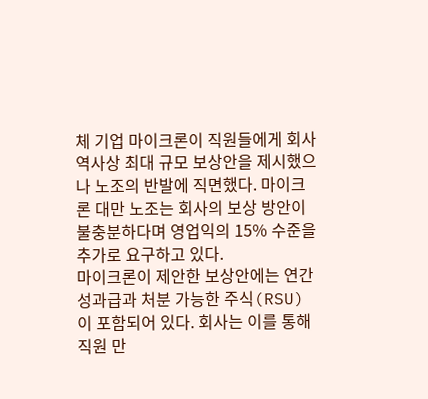체 기업 마이크론이 직원들에게 회사 역사상 최대 규모 보상안을 제시했으나 노조의 반발에 직면했다. 마이크론 대만 노조는 회사의 보상 방안이 불충분하다며 영업익의 15% 수준을 추가로 요구하고 있다.
마이크론이 제안한 보상안에는 연간 성과급과 처분 가능한 주식(RSU)이 포함되어 있다. 회사는 이를 통해 직원 만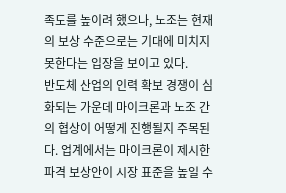족도를 높이려 했으나, 노조는 현재의 보상 수준으로는 기대에 미치지 못한다는 입장을 보이고 있다.
반도체 산업의 인력 확보 경쟁이 심화되는 가운데 마이크론과 노조 간의 협상이 어떻게 진행될지 주목된다. 업계에서는 마이크론이 제시한 파격 보상안이 시장 표준을 높일 수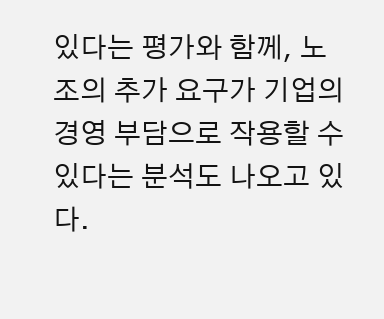있다는 평가와 함께, 노조의 추가 요구가 기업의 경영 부담으로 작용할 수 있다는 분석도 나오고 있다.